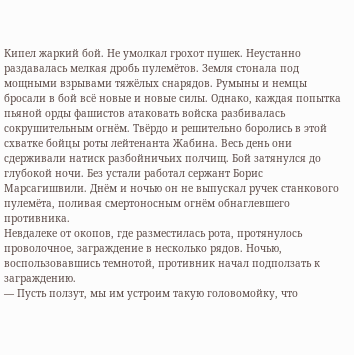Кипел жаркий бой. Не умолкал грохот пушек. Неустанно раздавалась мелкая дробь пулемётов. Земля стонала под мощными взрывами тяжёлых снарядов. Румыны и немцы бросали в бой всё новые и новые силы. Однако, каждая попытка пьяной орды фашистов атаковать войска разбивалась сокрушительным огнём. Твёрдо и решительно боролись в этой схватке бойцы роты лейтенанта Жабина. Весь день они сдерживали натиск разбойничьих полчищ. Бой затянулся до глубокой ночи. Без устали работал сержант Борис Марсагишвили. Днём и ночью он не выпускал ручек станкового пулемёта, поливая смертоносным огнём обнаглевшего противника.
Невдалеке от окопов, где разместилась рота, протянулось проволочное, заграждение в несколько рядов. Ночью, воспользовавшись темнотой, противник начал подползать к заграждению.
— Пусть ползут, мы им устроим такую головомойку, что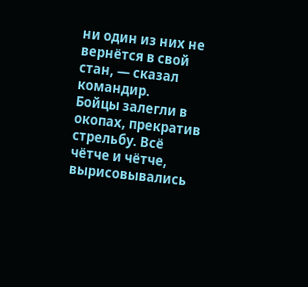ни один из них не вернётся в свой стан, — сказал командир.
Бойцы залегли в окопах, прекратив стрельбу. Всё чётче и чётче, вырисовывались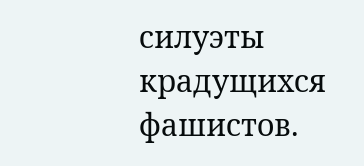силуэты крадущихся фашистов.